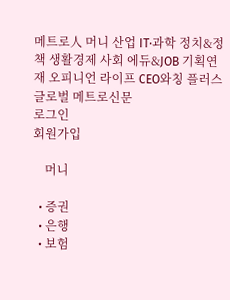메트로人 머니 산업 IT·과학 정치&정책 생활경제 사회 에듀&JOB 기획연재 오피니언 라이프 CEO와칭 플러스
글로벌 메트로신문
로그인
회원가입

    머니

  • 증권
  • 은행
  • 보험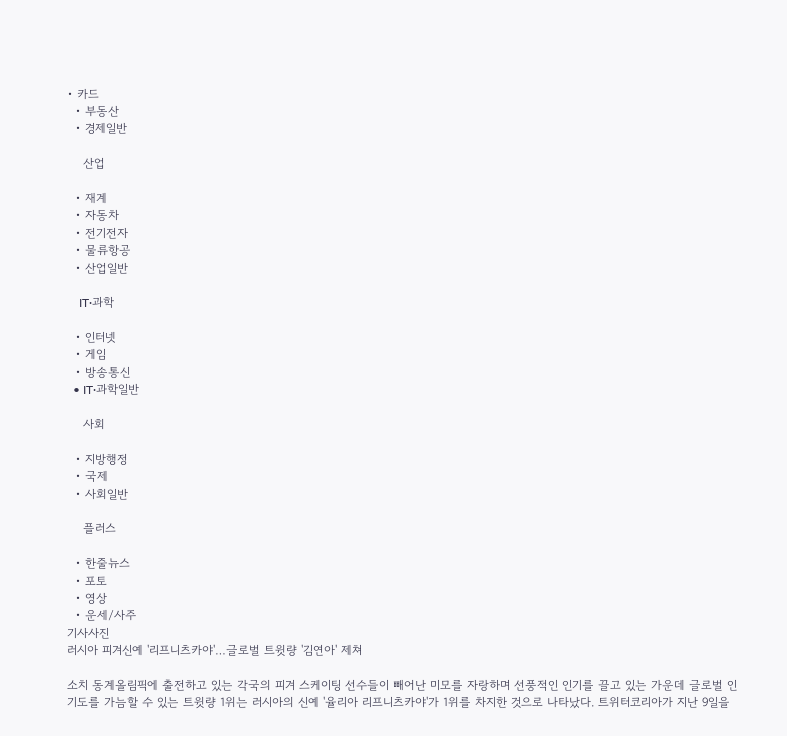• 카드
  • 부동산
  • 경제일반

    산업

  • 재계
  • 자동차
  • 전기전자
  • 물류항공
  • 산업일반

    IT·과학

  • 인터넷
  • 게임
  • 방송통신
  • IT·과학일반

    사회

  • 지방행정
  • 국제
  • 사회일반

    플러스

  • 한줄뉴스
  • 포토
  • 영상
  • 운세/사주
기사사진
러시아 피겨신예 '리프니츠카야'…글로벌 트윗량 '김연아' 제쳐

소치 동계올림픽에 출전하고 있는 각국의 피겨 스케이팅 선수들이 빼어난 미모를 자랑하며 선풍적인 인기를 끌고 있는 가운데 글로벌 인기도를 가늠할 수 있는 트윗량 1위는 러시아의 신예 '율리아 리프니츠카야'가 1위를 차지한 것으로 나타났다. 트위터코리아가 지난 9일을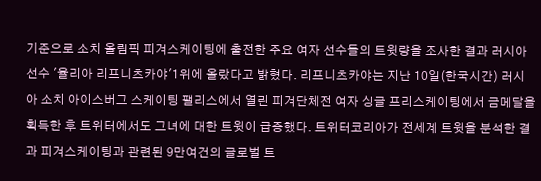기준으로 소치 올림픽 피겨스케이팅에 출전한 주요 여자 선수들의 트윗량을 조사한 결과 러시아 선수 '율리아 리프니츠카야'1위에 올랐다고 밝혔다. 리프니츠카야는 지난 10일(한국시간) 러시아 소치 아이스버그 스케이팅 팰리스에서 열린 피겨단체전 여자 싱글 프리스케이팅에서 금메달을 획득한 후 트위터에서도 그녀에 대한 트윗이 급증했다. 트위터코리아가 전세계 트윗을 분석한 결과 피겨스케이팅과 관련된 9만여건의 글로벌 트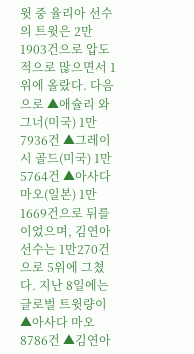윗 중 율리아 선수의 트윗은 2만1903건으로 압도적으로 많으면서 1위에 올랐다. 다음으로 ▲애슐리 와그너(미국) 1만7936건 ▲그레이시 골드(미국) 1만5764건 ▲아사다 마오(일본) 1만1669건으로 뒤를 이었으며, 김연아 선수는 1만270건으로 5위에 그쳤다. 지난 8일에는 글로벌 트윗량이 ▲아사다 마오 8786건 ▲김연아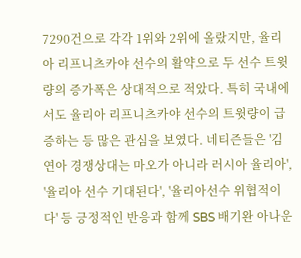7290건으로 각각 1위와 2위에 올랐지만, 율리아 리프니츠카야 선수의 활약으로 두 선수 트윗량의 증가폭은 상대적으로 적았다. 특히 국내에서도 율리아 리프니츠카야 선수의 트윗량이 급증하는 등 많은 관심을 보였다. 네티즌들은 '김연아 경쟁상대는 마오가 아니라 러시아 율리아', '율리아 선수 기대된다', '율리아선수 위협적이다' 등 긍정적인 반응과 함께 SBS 배기완 아나운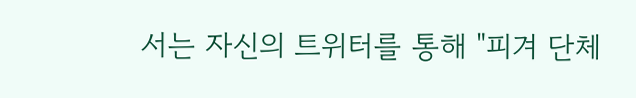서는 자신의 트위터를 통해 "피겨 단체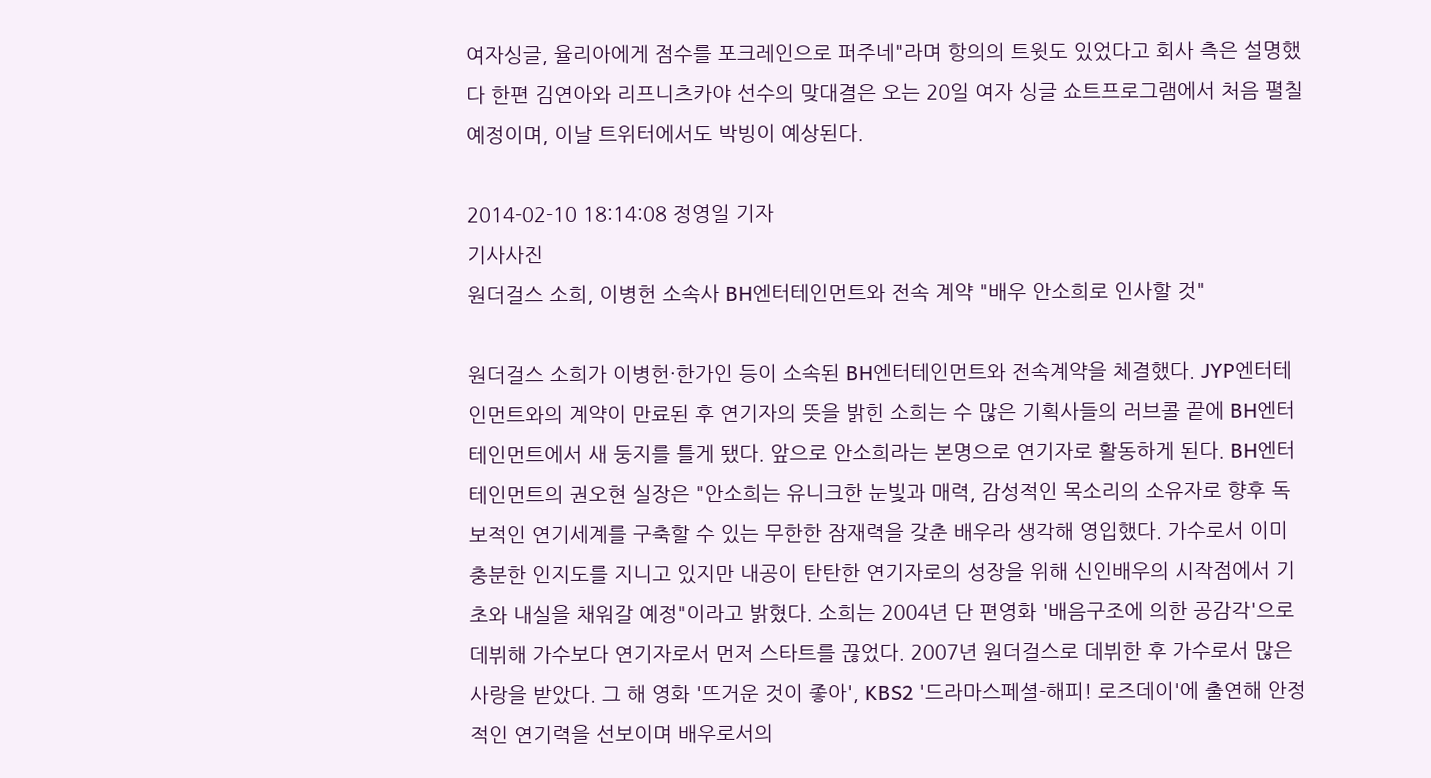여자싱글, 율리아에게 점수를 포크레인으로 퍼주네"라며 항의의 트윗도 있었다고 회사 측은 설명했다 한편 김연아와 리프니츠카야 선수의 맞대결은 오는 20일 여자 싱글 쇼트프로그램에서 처음 펼칠 예정이며, 이날 트위터에서도 박빙이 예상된다.

2014-02-10 18:14:08 정영일 기자
기사사진
원더걸스 소희, 이병헌 소속사 BH엔터테인먼트와 전속 계약 "배우 안소희로 인사할 것"

원더걸스 소희가 이병헌·한가인 등이 소속된 BH엔터테인먼트와 전속계약을 체결했다. JYP엔터테인먼트와의 계약이 만료된 후 연기자의 뜻을 밝힌 소희는 수 많은 기획사들의 러브콜 끝에 BH엔터테인먼트에서 새 둥지를 틀게 됐다. 앞으로 안소희라는 본명으로 연기자로 활동하게 된다. BH엔터테인먼트의 권오현 실장은 "안소희는 유니크한 눈빛과 매력, 감성적인 목소리의 소유자로 향후 독보적인 연기세계를 구축할 수 있는 무한한 잠재력을 갖춘 배우라 생각해 영입했다. 가수로서 이미 충분한 인지도를 지니고 있지만 내공이 탄탄한 연기자로의 성장을 위해 신인배우의 시작점에서 기초와 내실을 채워갈 예정"이라고 밝혔다. 소희는 2004년 단 편영화 '배음구조에 의한 공감각'으로 데뷔해 가수보다 연기자로서 먼저 스타트를 끊었다. 2007년 원더걸스로 데뷔한 후 가수로서 많은 사랑을 받았다. 그 해 영화 '뜨거운 것이 좋아', KBS2 '드라마스페셜-해피! 로즈데이'에 출연해 안정적인 연기력을 선보이며 배우로서의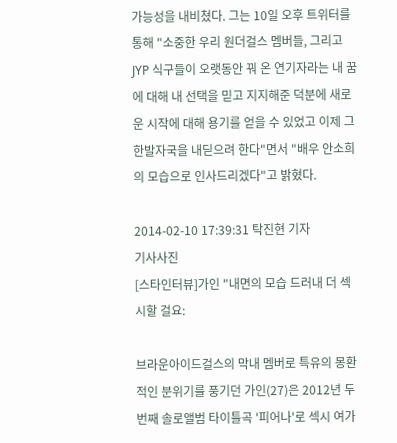가능성을 내비쳤다. 그는 10일 오후 트위터를 통해 "소중한 우리 원더걸스 멤버들, 그리고 JYP 식구들이 오랫동안 꿔 온 연기자라는 내 꿈에 대해 내 선택을 믿고 지지해준 덕분에 새로운 시작에 대해 용기를 얻을 수 있었고 이제 그 한발자국을 내딛으려 한다"면서 "배우 안소희의 모습으로 인사드리겠다"고 밝혔다.

2014-02-10 17:39:31 탁진현 기자
기사사진
[스타인터뷰]가인 "내면의 모습 드러내 더 섹시할 걸요:

브라운아이드걸스의 막내 멤버로 특유의 몽환적인 분위기를 풍기던 가인(27)은 2012년 두 번째 솔로앨범 타이틀곡 '피어나'로 섹시 여가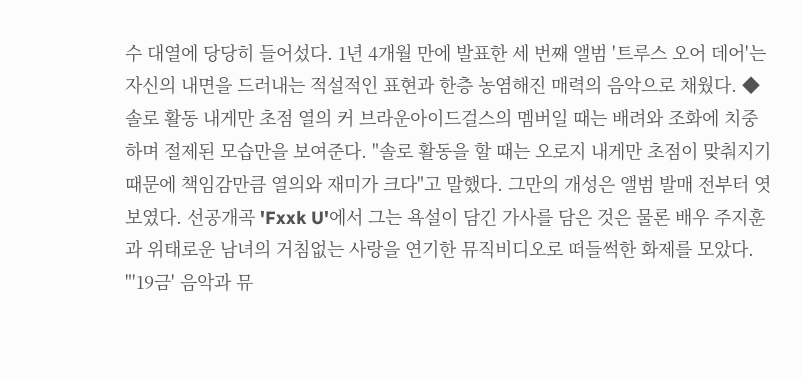수 대열에 당당히 들어섰다. 1년 4개월 만에 발표한 세 번째 앨범 '트루스 오어 데어'는 자신의 내면을 드러내는 적설적인 표현과 한층 농염해진 매력의 음악으로 채웠다. ◆ 솔로 활동 내게만 초점 열의 커 브라운아이드걸스의 멤버일 때는 배려와 조화에 치중하며 절제된 모습만을 보여준다. "솔로 활동을 할 때는 오로지 내게만 초점이 맞춰지기 때문에 책임감만큼 열의와 재미가 크다"고 말했다. 그만의 개성은 앨범 발매 전부터 엿보였다. 선공개곡 'Fxxk U'에서 그는 욕설이 담긴 가사를 담은 것은 물론 배우 주지훈과 위태로운 남녀의 거침없는 사랑을 연기한 뮤직비디오로 떠들썩한 화제를 모았다. "'19금' 음악과 뮤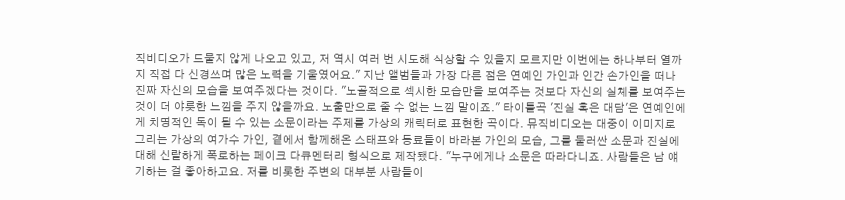직비디오가 드물지 않게 나오고 있고, 저 역시 여러 번 시도해 식상할 수 있을지 모르지만 이번에는 하나부터 열까지 직접 다 신경쓰며 많은 노력을 기울였어요." 지난 앨범들과 가장 다른 점은 연예인 가인과 인간 손가인을 떠나 진짜 자신의 모습을 보여주겠다는 것이다. "노골적으로 섹시한 모습만을 보여주는 것보다 자신의 실체를 보여주는 것이 더 야릇한 느낌을 주지 않을까요. 노출만으로 줄 수 없는 느낌 말이죠." 타이틀곡 '진실 혹은 대담'은 연예인에게 치명적인 독이 될 수 있는 소문이라는 주제를 가상의 캐릭터로 표현한 곡이다. 뮤직비디오는 대중이 이미지로 그리는 가상의 여가수 가인, 곁에서 함께해온 스태프와 동료들이 바라본 가인의 모습, 그를 둘러싼 소문과 진실에 대해 신랄하게 폭로하는 페이크 다큐멘터리 형식으로 제작됐다. "누구에게나 소문은 따라다니죠. 사람들은 남 얘기하는 걸 좋아하고요. 저를 비롯한 주변의 대부분 사람들이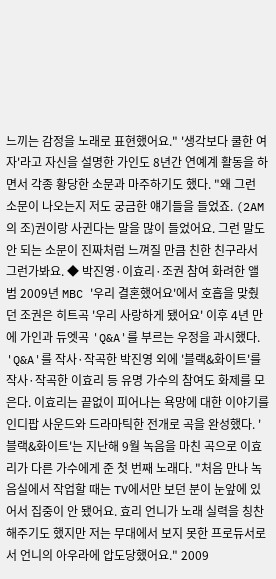느끼는 감정을 노래로 표현했어요." '생각보다 쿨한 여자'라고 자신을 설명한 가인도 8년간 연예계 활동을 하면서 각종 황당한 소문과 마주하기도 했다. "왜 그런 소문이 나오는지 저도 궁금한 얘기들을 들었죠. (2AM의 조)권이랑 사귄다는 말을 많이 들었어요. 그런 말도 안 되는 소문이 진짜처럼 느껴질 만큼 친한 친구라서 그런가봐요. ◆ 박진영·이효리·조권 참여 화려한 앨범 2009년 MBC '우리 결혼했어요'에서 호흡을 맞췄던 조권은 히트곡 '우리 사랑하게 됐어요' 이후 4년 만에 가인과 듀엣곡 'Q&A'를 부르는 우정을 과시했다. 'Q&A'를 작사·작곡한 박진영 외에 '블랙&화이트'를 작사·작곡한 이효리 등 유명 가수의 참여도 화제를 모은다. 이효리는 끝없이 피어나는 욕망에 대한 이야기를 인디팝 사운드와 드라마틱한 전개로 곡을 완성했다. '블랙&화이트'는 지난해 9월 녹음을 마친 곡으로 이효리가 다른 가수에게 준 첫 번째 노래다. "처음 만나 녹음실에서 작업할 때는 TV에서만 보던 분이 눈앞에 있어서 집중이 안 됐어요. 효리 언니가 노래 실력을 칭찬해주기도 했지만 저는 무대에서 보지 못한 프로듀서로서 언니의 아우라에 압도당했어요." 2009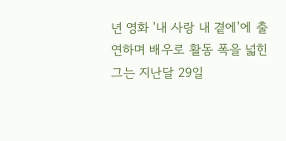년 영화 '내 사랑 내 곁에'에 출연하며 배우로 활동 폭을 넓힌 그는 지난달 29일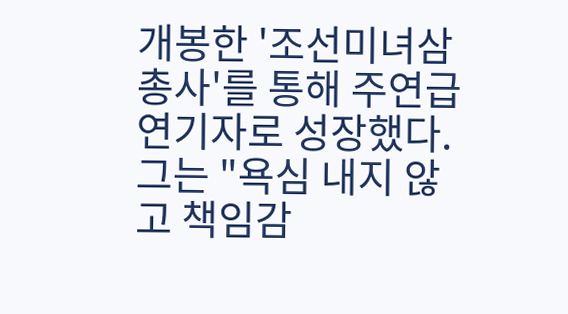개봉한 '조선미녀삼총사'를 통해 주연급 연기자로 성장했다. 그는 "욕심 내지 않고 책임감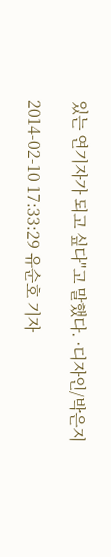있는 연기자가 되고 싶다"고 말했다. ·디자인/박은지

2014-02-10 17:33:29 유순호 기자